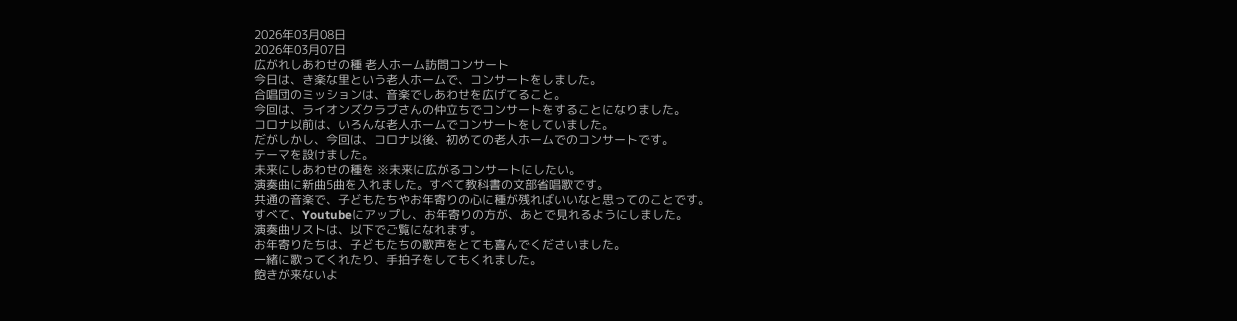2026年03月08日
2026年03月07日
広がれしあわせの種 老人ホーム訪問コンサート
今日は、き楽な里という老人ホームで、コンサートをしました。
合唱団のミッションは、音楽でしあわせを広げてること。
今回は、ライオンズクラブさんの仲立ちでコンサートをすることになりました。
コロナ以前は、いろんな老人ホームでコンサートをしていました。
だがしかし、今回は、コロナ以後、初めての老人ホームでのコンサートです。
テーマを設けました。
未来にしあわせの種を ※未来に広がるコンサートにしたい。
演奏曲に新曲5曲を入れました。すべて教科書の文部省唱歌です。
共通の音楽で、子どもたちやお年寄りの心に種が残ればいいなと思ってのことです。
すべて、Youtubeにアップし、お年寄りの方が、あとで見れるようにしました。
演奏曲リストは、以下でご覧になれます。
お年寄りたちは、子どもたちの歌声をとても喜んでくださいました。
一緒に歌ってくれたり、手拍子をしてもくれました。
飽きが来ないよ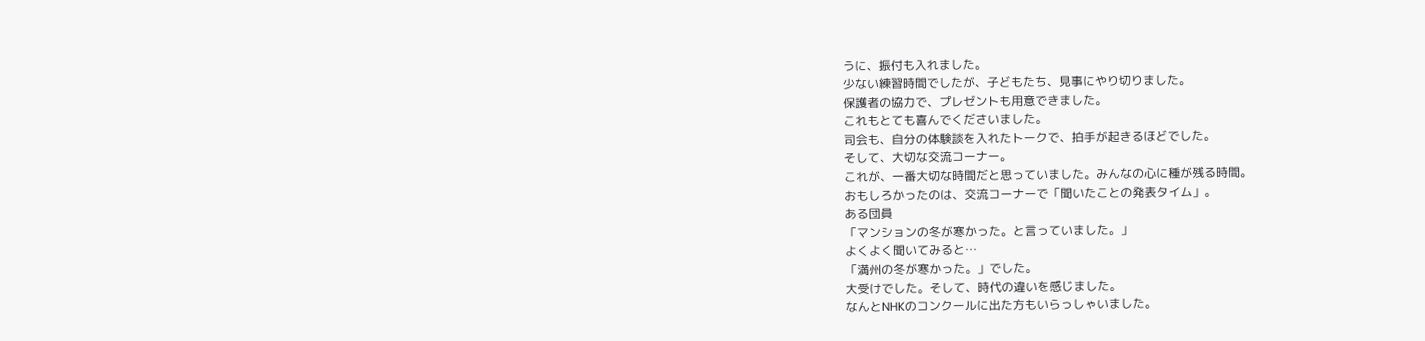うに、振付も入れました。
少ない練習時間でしたが、子どもたち、見事にやり切りました。
保護者の協力で、プレゼントも用意できました。
これもとても喜んでくださいました。
司会も、自分の体験談を入れたトークで、拍手が起きるほどでした。
そして、大切な交流コーナー。
これが、一番大切な時間だと思っていました。みんなの心に種が残る時間。
おもしろかったのは、交流コーナーで「聞いたことの発表タイム」。
ある団員
「マンションの冬が寒かった。と言っていました。」
よくよく聞いてみると…
「満州の冬が寒かった。」でした。
大受けでした。そして、時代の違いを感じました。
なんとNHKのコンクールに出た方もいらっしゃいました。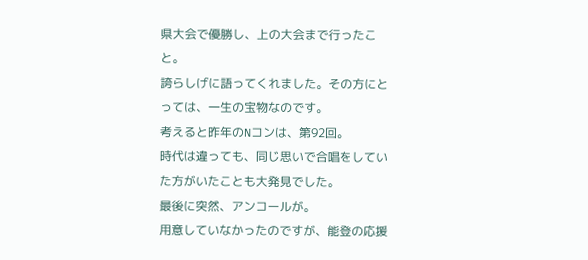県大会で優勝し、上の大会まで行ったこと。
誇らしげに語ってくれました。その方にとっては、一生の宝物なのです。
考えると昨年のNコンは、第92回。
時代は違っても、同じ思いで合唱をしていた方がいたことも大発見でした。
最後に突然、アンコールが。
用意していなかったのですが、能登の応援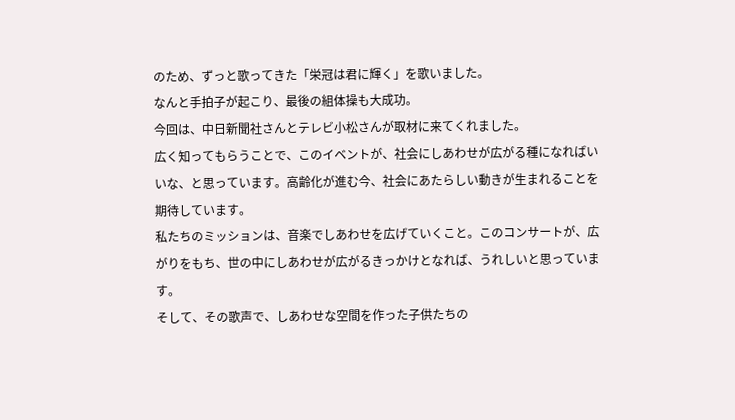のため、ずっと歌ってきた「栄冠は君に輝く」を歌いました。
なんと手拍子が起こり、最後の組体操も大成功。
今回は、中日新聞社さんとテレビ小松さんが取材に来てくれました。
広く知ってもらうことで、このイベントが、社会にしあわせが広がる種になればいいな、と思っています。高齢化が進む今、社会にあたらしい動きが生まれることを期待しています。
私たちのミッションは、音楽でしあわせを広げていくこと。このコンサートが、広がりをもち、世の中にしあわせが広がるきっかけとなれば、うれしいと思っています。
そして、その歌声で、しあわせな空間を作った子供たちの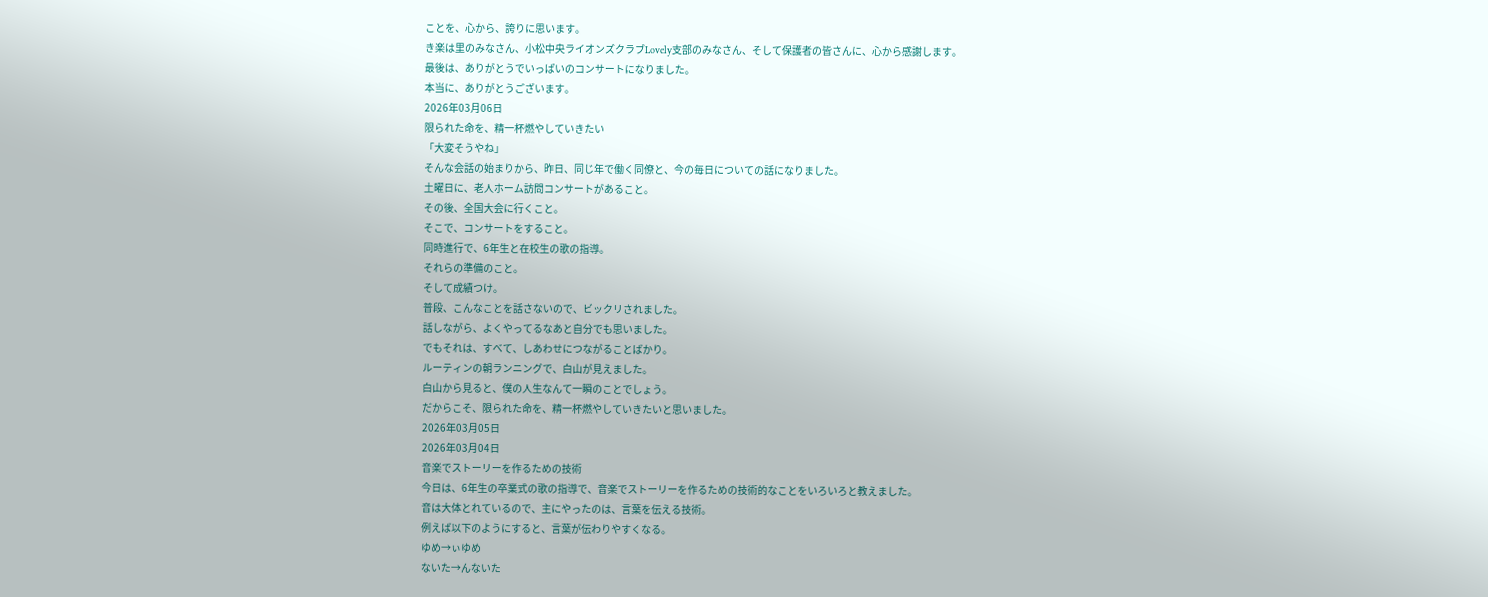ことを、心から、誇りに思います。
き楽は里のみなさん、小松中央ライオンズクラブLovely支部のみなさん、そして保護者の皆さんに、心から感謝します。
最後は、ありがとうでいっぱいのコンサートになりました。
本当に、ありがとうございます。
2026年03月06日
限られた命を、精一杯燃やしていきたい
「大変そうやね」
そんな会話の始まりから、昨日、同じ年で働く同僚と、今の毎日についての話になりました。
土曜日に、老人ホーム訪問コンサートがあること。
その後、全国大会に行くこと。
そこで、コンサートをすること。
同時進行で、6年生と在校生の歌の指導。
それらの準備のこと。
そして成績つけ。
普段、こんなことを話さないので、ビックリされました。
話しながら、よくやってるなあと自分でも思いました。
でもそれは、すべて、しあわせにつながることばかり。
ルーティンの朝ランニングで、白山が見えました。
白山から見ると、僕の人生なんて一瞬のことでしょう。
だからこそ、限られた命を、精一杯燃やしていきたいと思いました。
2026年03月05日
2026年03月04日
音楽でストーリーを作るための技術
今日は、6年生の卒業式の歌の指導で、音楽でストーリーを作るための技術的なことをいろいろと教えました。
音は大体とれているので、主にやったのは、言葉を伝える技術。
例えば以下のようにすると、言葉が伝わりやすくなる。
ゆめ→ぃゆめ
ないた→んないた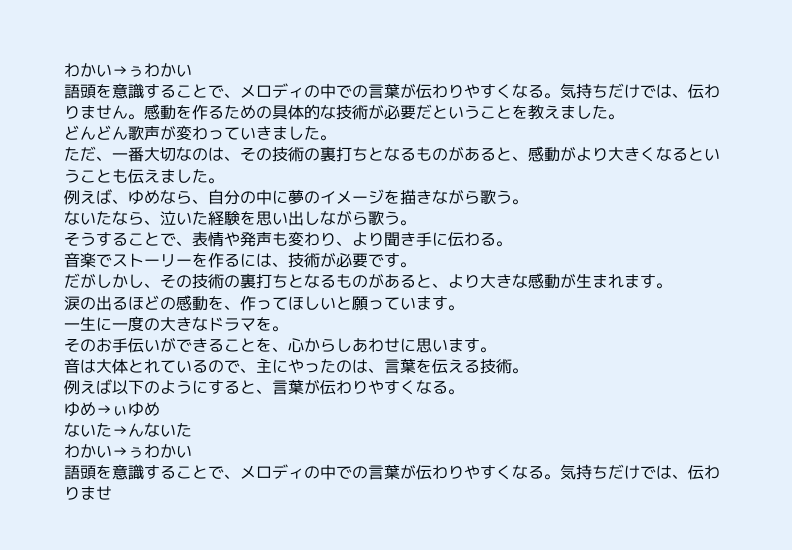わかい→ぅわかい
語頭を意識することで、メロディの中での言葉が伝わりやすくなる。気持ちだけでは、伝わりません。感動を作るための具体的な技術が必要だということを教えました。
どんどん歌声が変わっていきました。
ただ、一番大切なのは、その技術の裏打ちとなるものがあると、感動がより大きくなるということも伝えました。
例えば、ゆめなら、自分の中に夢のイメージを描きながら歌う。
ないたなら、泣いた経験を思い出しながら歌う。
そうすることで、表情や発声も変わり、より聞き手に伝わる。
音楽でストーリーを作るには、技術が必要です。
だがしかし、その技術の裏打ちとなるものがあると、より大きな感動が生まれます。
涙の出るほどの感動を、作ってほしいと願っています。
一生に一度の大きなドラマを。
そのお手伝いができることを、心からしあわせに思います。
音は大体とれているので、主にやったのは、言葉を伝える技術。
例えば以下のようにすると、言葉が伝わりやすくなる。
ゆめ→ぃゆめ
ないた→んないた
わかい→ぅわかい
語頭を意識することで、メロディの中での言葉が伝わりやすくなる。気持ちだけでは、伝わりませ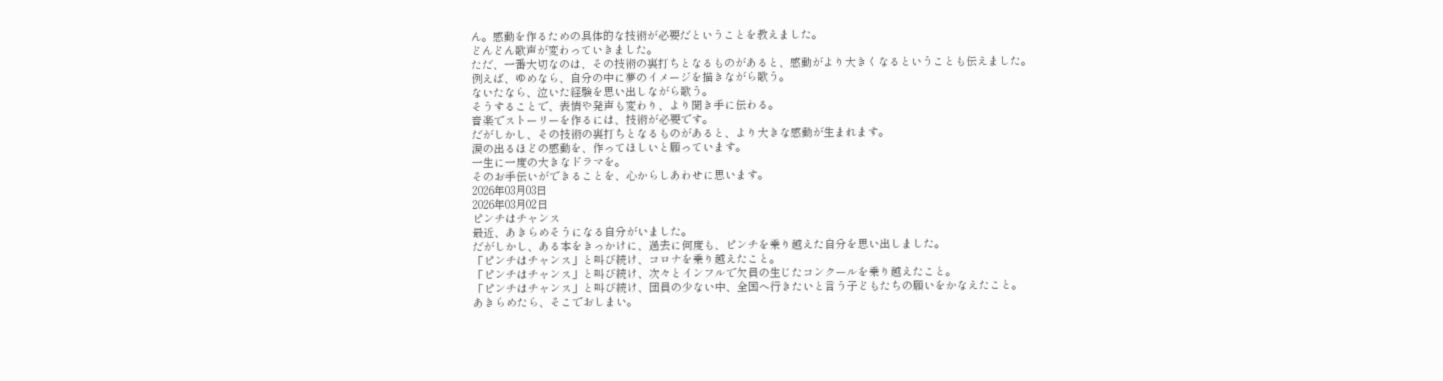ん。感動を作るための具体的な技術が必要だということを教えました。
どんどん歌声が変わっていきました。
ただ、一番大切なのは、その技術の裏打ちとなるものがあると、感動がより大きくなるということも伝えました。
例えば、ゆめなら、自分の中に夢のイメージを描きながら歌う。
ないたなら、泣いた経験を思い出しながら歌う。
そうすることで、表情や発声も変わり、より聞き手に伝わる。
音楽でストーリーを作るには、技術が必要です。
だがしかし、その技術の裏打ちとなるものがあると、より大きな感動が生まれます。
涙の出るほどの感動を、作ってほしいと願っています。
一生に一度の大きなドラマを。
そのお手伝いができることを、心からしあわせに思います。
2026年03月03日
2026年03月02日
ピンチはチャンス
最近、あきらめそうになる自分がいました。
だがしかし、ある本をきっかけに、過去に何度も、ピンチを乗り越えた自分を思い出しました。
「ピンチはチャンス」と叫び続け、コロナを乗り越えたこと。
「ピンチはチャンス」と叫び続け、次々とインフルで欠員の生じたコンクールを乗り越えたこと。
「ピンチはチャンス」と叫び続け、団員の少ない中、全国へ行きたいと言う子どもたちの願いをかなえたこと。
あきらめたら、そこでおしまい。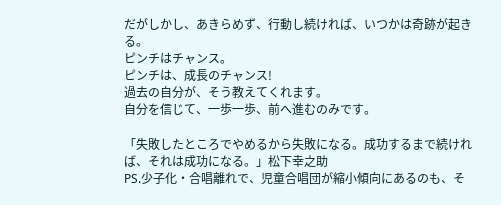だがしかし、あきらめず、行動し続ければ、いつかは奇跡が起きる。
ピンチはチャンス。
ピンチは、成長のチャンス!
過去の自分が、そう教えてくれます。
自分を信じて、一歩一歩、前へ進むのみです。

「失敗したところでやめるから失敗になる。成功するまで続ければ、それは成功になる。」松下幸之助
PS.少子化・合唱離れで、児童合唱団が縮小傾向にあるのも、そ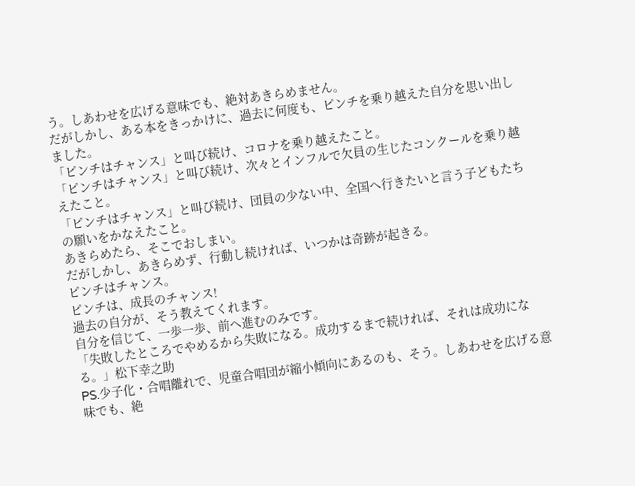う。しあわせを広げる意味でも、絶対あきらめません。
だがしかし、ある本をきっかけに、過去に何度も、ピンチを乗り越えた自分を思い出しました。
「ピンチはチャンス」と叫び続け、コロナを乗り越えたこと。
「ピンチはチャンス」と叫び続け、次々とインフルで欠員の生じたコンクールを乗り越えたこと。
「ピンチはチャンス」と叫び続け、団員の少ない中、全国へ行きたいと言う子どもたちの願いをかなえたこと。
あきらめたら、そこでおしまい。
だがしかし、あきらめず、行動し続ければ、いつかは奇跡が起きる。
ピンチはチャンス。
ピンチは、成長のチャンス!
過去の自分が、そう教えてくれます。
自分を信じて、一歩一歩、前へ進むのみです。
「失敗したところでやめるから失敗になる。成功するまで続ければ、それは成功になる。」松下幸之助
PS.少子化・合唱離れで、児童合唱団が縮小傾向にあるのも、そう。しあわせを広げる意味でも、絶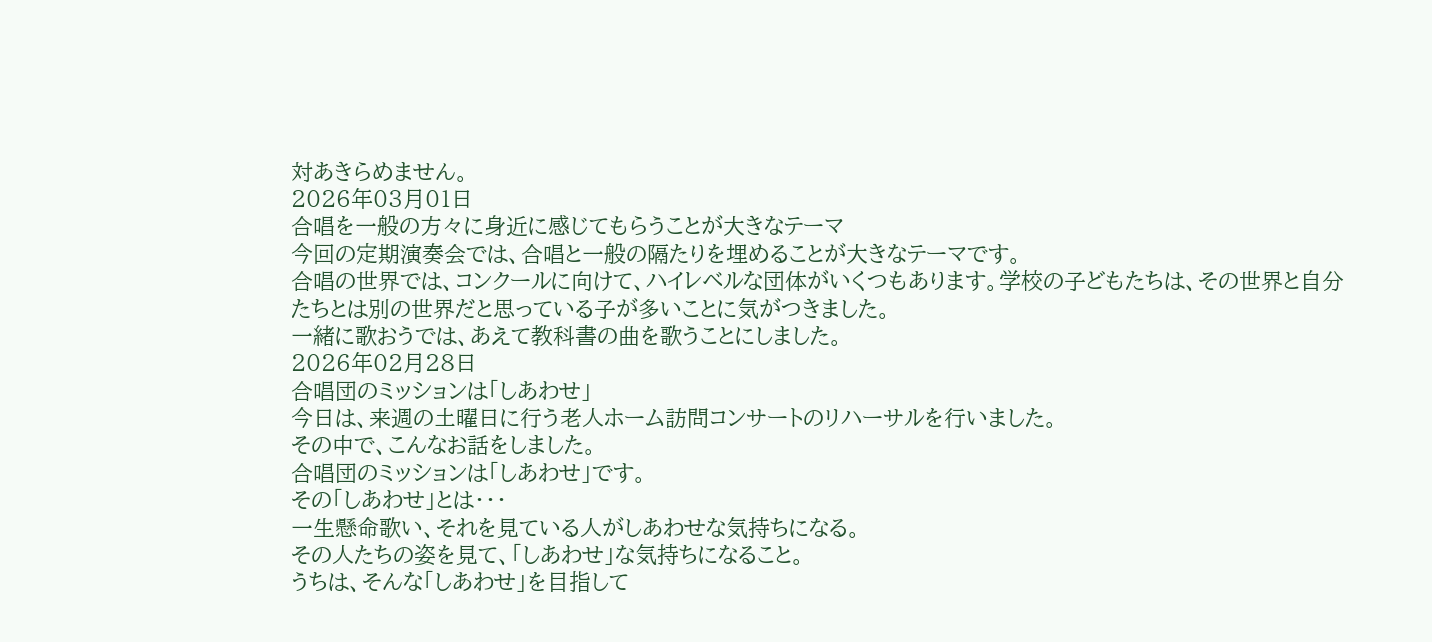対あきらめません。
2026年03月01日
合唱を一般の方々に身近に感じてもらうことが大きなテーマ
今回の定期演奏会では、合唱と一般の隔たりを埋めることが大きなテーマです。
合唱の世界では、コンクールに向けて、ハイレベルな団体がいくつもあります。学校の子どもたちは、その世界と自分たちとは別の世界だと思っている子が多いことに気がつきました。
一緒に歌おうでは、あえて教科書の曲を歌うことにしました。
2026年02月28日
合唱団のミッションは「しあわせ」
今日は、来週の土曜日に行う老人ホーム訪問コンサートのリハーサルを行いました。
その中で、こんなお話をしました。
合唱団のミッションは「しあわせ」です。
その「しあわせ」とは・・・
一生懸命歌い、それを見ている人がしあわせな気持ちになる。
その人たちの姿を見て、「しあわせ」な気持ちになること。
うちは、そんな「しあわせ」を目指して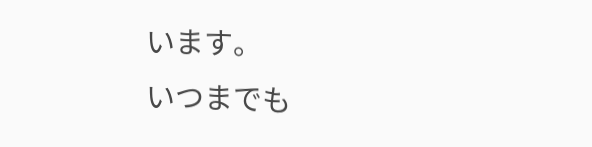います。
いつまでも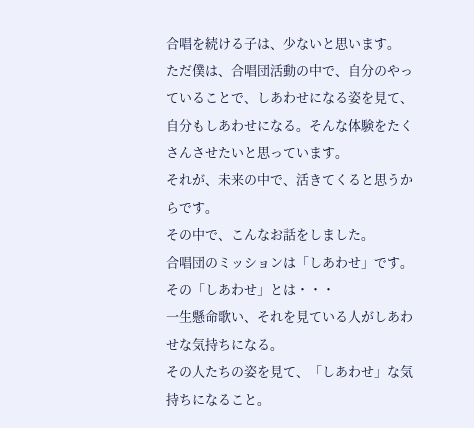合唱を続ける子は、少ないと思います。
ただ僕は、合唱団活動の中で、自分のやっていることで、しあわせになる姿を見て、自分もしあわせになる。そんな体験をたくさんさせたいと思っています。
それが、未来の中で、活きてくると思うからです。
その中で、こんなお話をしました。
合唱団のミッションは「しあわせ」です。
その「しあわせ」とは・・・
一生懸命歌い、それを見ている人がしあわせな気持ちになる。
その人たちの姿を見て、「しあわせ」な気持ちになること。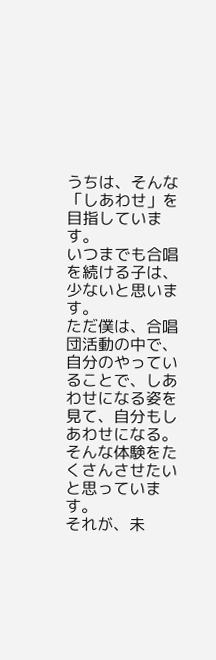うちは、そんな「しあわせ」を目指しています。
いつまでも合唱を続ける子は、少ないと思います。
ただ僕は、合唱団活動の中で、自分のやっていることで、しあわせになる姿を見て、自分もしあわせになる。そんな体験をたくさんさせたいと思っています。
それが、未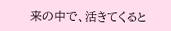来の中で、活きてくると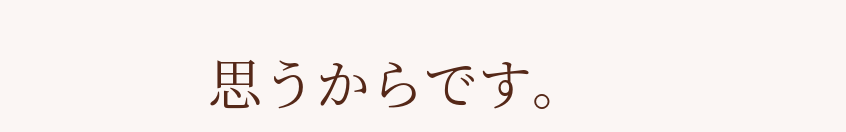思うからです。